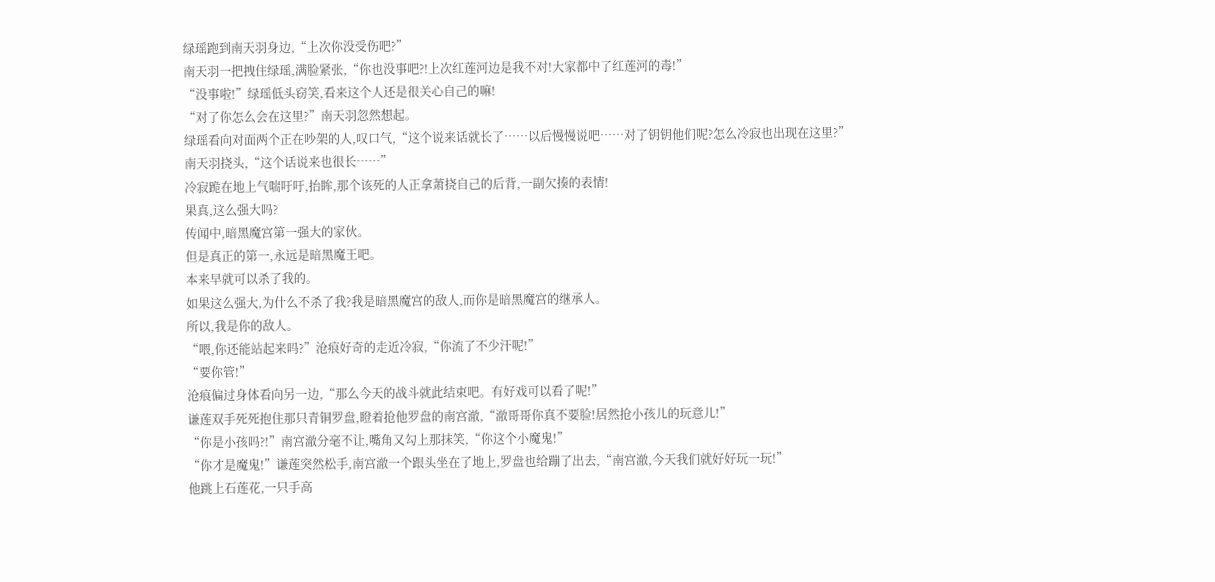绿瑶跑到南天羽身边,“上次你没受伤吧?”
南天羽一把拽住绿瑶,满脸紧张,“你也没事吧?!上次红莲河边是我不对!大家都中了红莲河的毒!”
“没事啦!”绿瑶低头窃笑,看来这个人还是很关心自己的嘛!
“对了你怎么会在这里?”南天羽忽然想起。
绿瑶看向对面两个正在吵架的人,叹口气,“这个说来话就长了……以后慢慢说吧……对了钥钥他们呢?怎么冷寂也出现在这里?”
南天羽挠头,“这个话说来也很长……”
冷寂跪在地上气喘吁吁,抬眸,那个该死的人正拿萧挠自己的后背,一副欠揍的表情!
果真,这么强大吗?
传闻中,暗黑魔宫第一强大的家伙。
但是真正的第一,永远是暗黑魔王吧。
本来早就可以杀了我的。
如果这么强大,为什么不杀了我?我是暗黑魔宫的敌人,而你是暗黑魔宫的继承人。
所以,我是你的敌人。
“喂,你还能站起来吗?”沧痕好奇的走近冷寂,“你流了不少汗呢!”
“要你管!”
沧痕偏过身体看向另一边,“那么今天的战斗就此结束吧。有好戏可以看了呢!”
谦莲双手死死抱住那只青铜罗盘,瞪着抢他罗盘的南宫澈,“澈哥哥你真不要脸!居然抢小孩儿的玩意儿!”
“你是小孩吗?!”南宫澈分毫不让,嘴角又勾上那抹笑,“你这个小魔鬼!”
“你才是魔鬼!”谦莲突然松手,南宫澈一个跟头坐在了地上,罗盘也给蹦了出去,“南宫澈,今天我们就好好玩一玩!”
他跳上石莲花,一只手高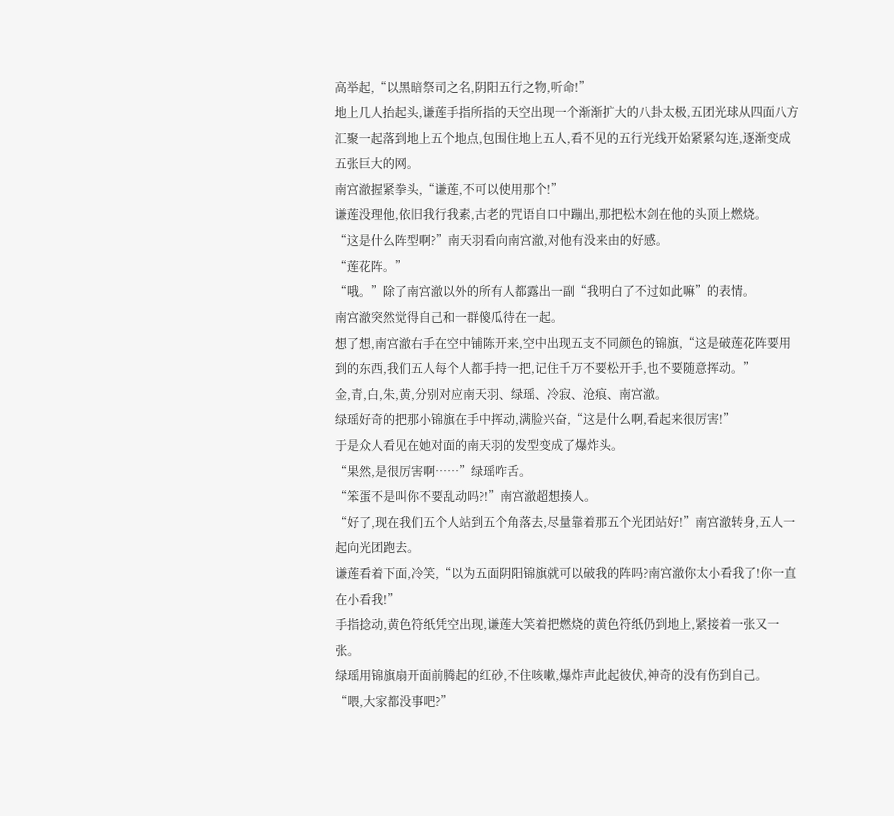高举起,“以黑暗祭司之名,阴阳五行之物,听命!”
地上几人抬起头,谦莲手指所指的天空出现一个渐渐扩大的八卦太极,五团光球从四面八方汇聚一起落到地上五个地点,包围住地上五人,看不见的五行光线开始紧紧勾连,逐渐变成五张巨大的网。
南宫澈握紧拳头,“谦莲,不可以使用那个!”
谦莲没理他,依旧我行我素,古老的咒语自口中蹦出,那把松木剑在他的头顶上燃烧。
“这是什么阵型啊?”南天羽看向南宫澈,对他有没来由的好感。
“莲花阵。”
“哦。”除了南宫澈以外的所有人都露出一副“我明白了不过如此嘛”的表情。
南宫澈突然觉得自己和一群傻瓜待在一起。
想了想,南宫澈右手在空中铺陈开来,空中出现五支不同颜色的锦旗,“这是破莲花阵要用到的东西,我们五人每个人都手持一把,记住千万不要松开手,也不要随意挥动。”
金,青,白,朱,黄,分别对应南天羽、绿瑶、冷寂、沧痕、南宫澈。
绿瑶好奇的把那小锦旗在手中挥动,满脸兴奋,“这是什么啊,看起来很厉害!”
于是众人看见在她对面的南天羽的发型变成了爆炸头。
“果然,是很厉害啊……”绿瑶咋舌。
“笨蛋不是叫你不要乱动吗?!”南宫澈超想揍人。
“好了,现在我们五个人站到五个角落去,尽量靠着那五个光团站好!”南宫澈转身,五人一起向光团跑去。
谦莲看着下面,冷笑,“以为五面阴阳锦旗就可以破我的阵吗?南宫澈你太小看我了!你一直在小看我!”
手指捻动,黄色符纸凭空出现,谦莲大笑着把燃烧的黄色符纸仍到地上,紧接着一张又一张。
绿瑶用锦旗扇开面前腾起的红砂,不住咳嗽,爆炸声此起彼伏,神奇的没有伤到自己。
“喂,大家都没事吧?”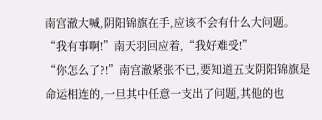南宫澈大喊,阴阳锦旗在手,应该不会有什么大问题。
“我有事啊!”南天羽回应着,“我好难受!”
“你怎么了?!”南宫澈紧张不已,要知道五支阴阳锦旗是命运相连的,一旦其中任意一支出了问题,其他的也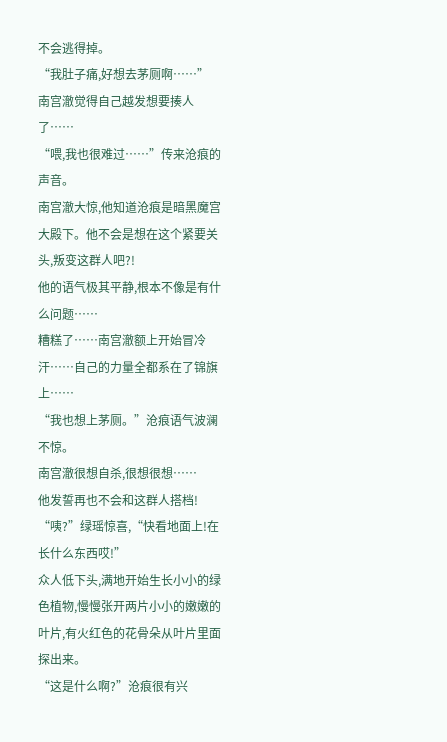不会逃得掉。
“我肚子痛,好想去茅厕啊……”
南宫澈觉得自己越发想要揍人了……
“喂,我也很难过……”传来沧痕的声音。
南宫澈大惊,他知道沧痕是暗黑魔宫大殿下。他不会是想在这个紧要关头,叛变这群人吧?!
他的语气极其平静,根本不像是有什么问题……
糟糕了……南宫澈额上开始冒冷汗……自己的力量全都系在了锦旗上……
“我也想上茅厕。”沧痕语气波澜不惊。
南宫澈很想自杀,很想很想……
他发誓再也不会和这群人搭档!
“咦?”绿瑶惊喜,“快看地面上!在长什么东西哎!”
众人低下头,满地开始生长小小的绿色植物,慢慢张开两片小小的嫩嫩的叶片,有火红色的花骨朵从叶片里面探出来。
“这是什么啊?”沧痕很有兴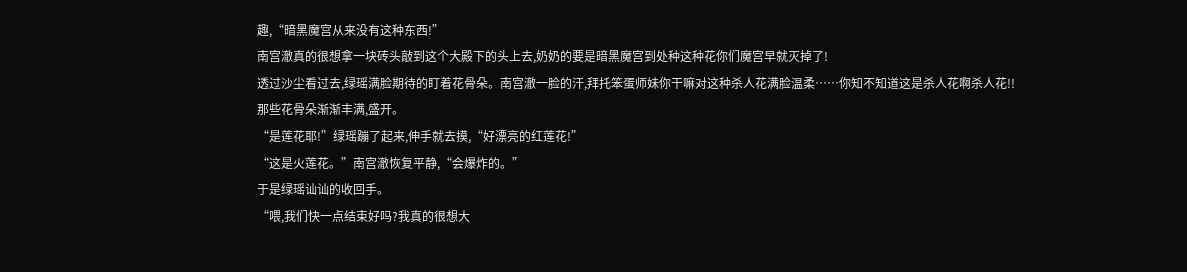趣,“暗黑魔宫从来没有这种东西!”
南宫澈真的很想拿一块砖头敲到这个大殿下的头上去,奶奶的要是暗黑魔宫到处种这种花你们魔宫早就灭掉了!
透过沙尘看过去,绿瑶满脸期待的盯着花骨朵。南宫澈一脸的汗,拜托笨蛋师妹你干嘛对这种杀人花满脸温柔……你知不知道这是杀人花啊杀人花!!
那些花骨朵渐渐丰满,盛开。
“是莲花耶!”绿瑶蹦了起来,伸手就去摸,“好漂亮的红莲花!”
“这是火莲花。”南宫澈恢复平静,“会爆炸的。”
于是绿瑶讪讪的收回手。
“喂,我们快一点结束好吗?我真的很想大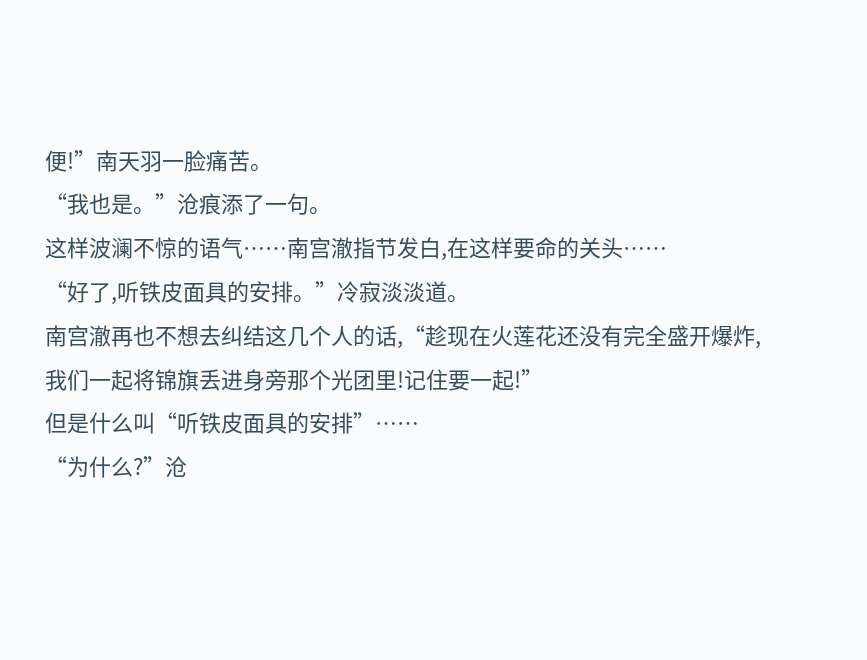便!”南天羽一脸痛苦。
“我也是。”沧痕添了一句。
这样波澜不惊的语气……南宫澈指节发白,在这样要命的关头……
“好了,听铁皮面具的安排。”冷寂淡淡道。
南宫澈再也不想去纠结这几个人的话,“趁现在火莲花还没有完全盛开爆炸,我们一起将锦旗丢进身旁那个光团里!记住要一起!”
但是什么叫“听铁皮面具的安排”……
“为什么?”沧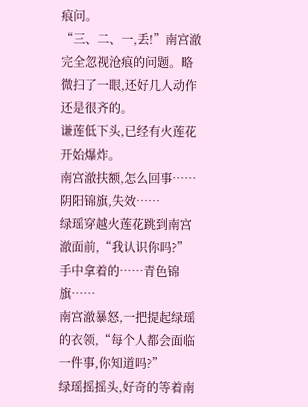痕问。
“三、二、一,丢!”南宫澈完全忽视沧痕的问题。略微扫了一眼,还好几人动作还是很齐的。
谦莲低下头,已经有火莲花开始爆炸。
南宫澈扶额,怎么回事……阴阳锦旗,失效……
绿瑶穿越火莲花跳到南宫澈面前,“我认识你吗?”
手中拿着的……青色锦旗……
南宫澈暴怒,一把提起绿瑶的衣领,“每个人都会面临一件事,你知道吗?”
绿瑶摇摇头,好奇的等着南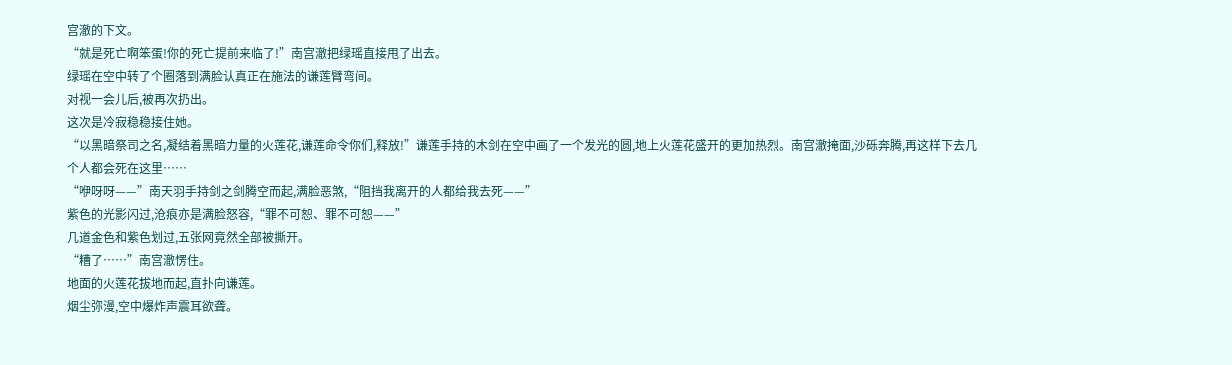宫澈的下文。
“就是死亡啊笨蛋!你的死亡提前来临了!”南宫澈把绿瑶直接甩了出去。
绿瑶在空中转了个圈落到满脸认真正在施法的谦莲臂弯间。
对视一会儿后,被再次扔出。
这次是冷寂稳稳接住她。
“以黑暗祭司之名,凝结着黑暗力量的火莲花,谦莲命令你们,释放!”谦莲手持的木剑在空中画了一个发光的圆,地上火莲花盛开的更加热烈。南宫澈掩面,沙砾奔腾,再这样下去几个人都会死在这里……
“咿呀呀——”南天羽手持剑之剑腾空而起,满脸恶煞,“阻挡我离开的人都给我去死——”
紫色的光影闪过,沧痕亦是满脸怒容,“罪不可恕、罪不可恕——”
几道金色和紫色划过,五张网竟然全部被撕开。
“糟了……”南宫澈愣住。
地面的火莲花拔地而起,直扑向谦莲。
烟尘弥漫,空中爆炸声震耳欲聋。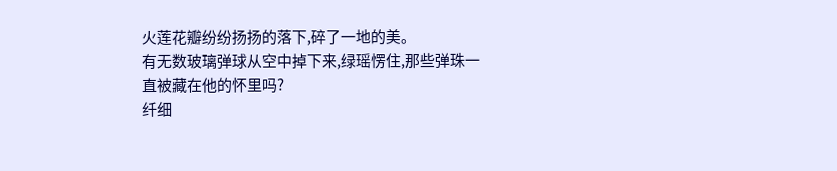火莲花瓣纷纷扬扬的落下,碎了一地的美。
有无数玻璃弹球从空中掉下来,绿瑶愣住,那些弹珠一直被藏在他的怀里吗?
纤细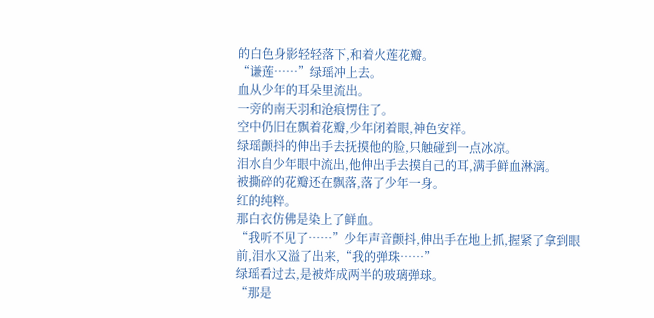的白色身影轻轻落下,和着火莲花瓣。
“谦莲……”绿瑶冲上去。
血从少年的耳朵里流出。
一旁的南天羽和沧痕愣住了。
空中仍旧在飘着花瓣,少年闭着眼,神色安祥。
绿瑶颤抖的伸出手去抚摸他的脸,只触碰到一点冰凉。
泪水自少年眼中流出,他伸出手去摸自己的耳,满手鲜血淋漓。
被撕碎的花瓣还在飘落,落了少年一身。
红的纯粹。
那白衣仿佛是染上了鲜血。
“我听不见了……”少年声音颤抖,伸出手在地上抓,握紧了拿到眼前,泪水又溢了出来,“我的弹珠……”
绿瑶看过去,是被炸成两半的玻璃弹球。
“那是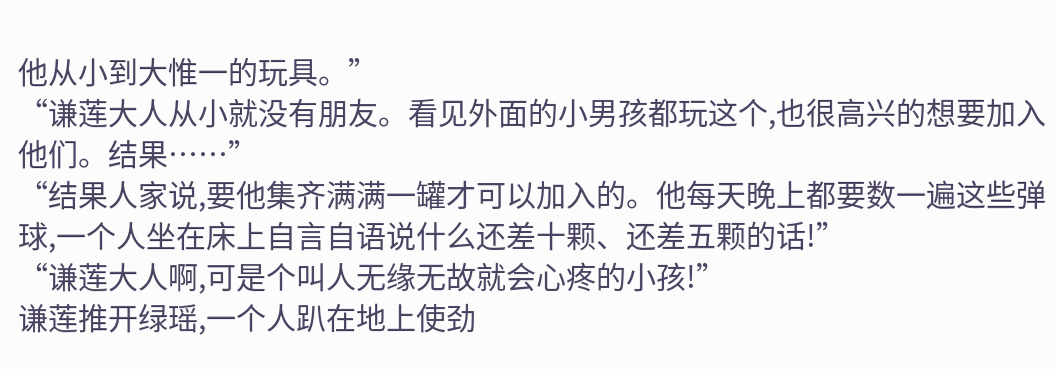他从小到大惟一的玩具。”
“谦莲大人从小就没有朋友。看见外面的小男孩都玩这个,也很高兴的想要加入他们。结果……”
“结果人家说,要他集齐满满一罐才可以加入的。他每天晚上都要数一遍这些弹球,一个人坐在床上自言自语说什么还差十颗、还差五颗的话!”
“谦莲大人啊,可是个叫人无缘无故就会心疼的小孩!”
谦莲推开绿瑶,一个人趴在地上使劲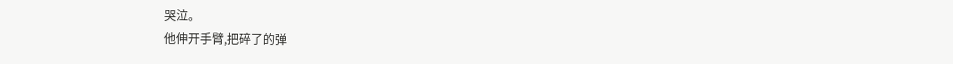哭泣。
他伸开手臂,把碎了的弹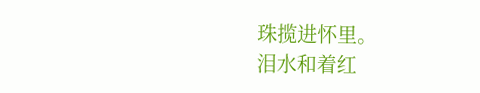珠揽进怀里。
泪水和着红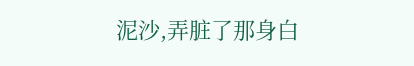泥沙,弄脏了那身白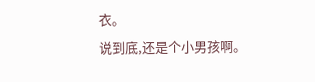衣。
说到底,还是个小男孩啊。